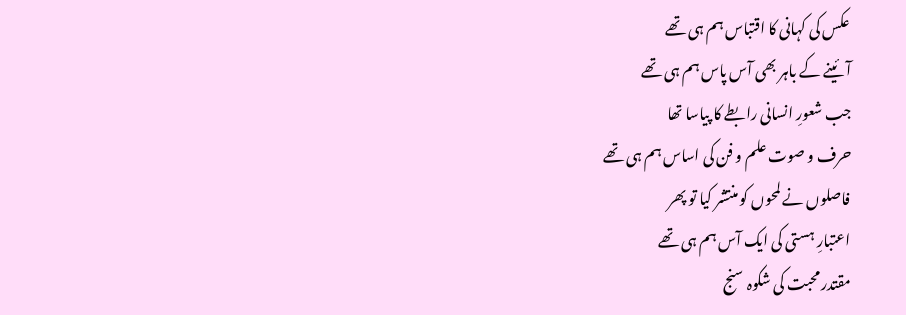عکس کی کہانی کا اقتباس ہم ہی تھے
آئینے کے باہر بھی آس پاس ہم ہی تھے
جب شعورِ انسانی رابطے کا پیاسا تھا
حرف و صوت علم و فن کی اساس ہم ہی تھے
فاصلوں نے لمحوں کو منتشر کیا تو پھر
اعتبارِ ہستی کی ایک آس ہم ہی تھے
مقتدر محبت کی شکوہ سنج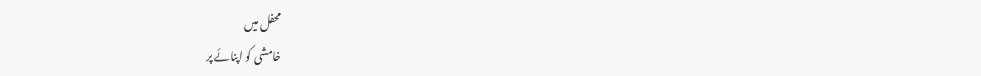محفل میں
خامشی کو اپنائے پر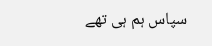سپاس ہم ہی تھے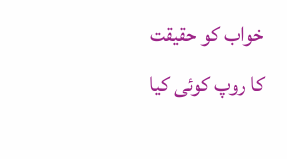خواب کو حقیقت کا روپ کوئی کیا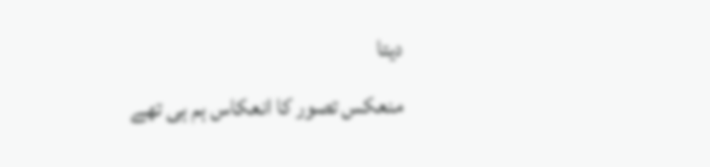دیتا
منعکس تصور کا انعکاس ہم ہی تھے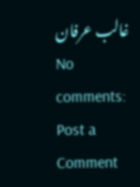غالب عرفان
No comments:
Post a Comment